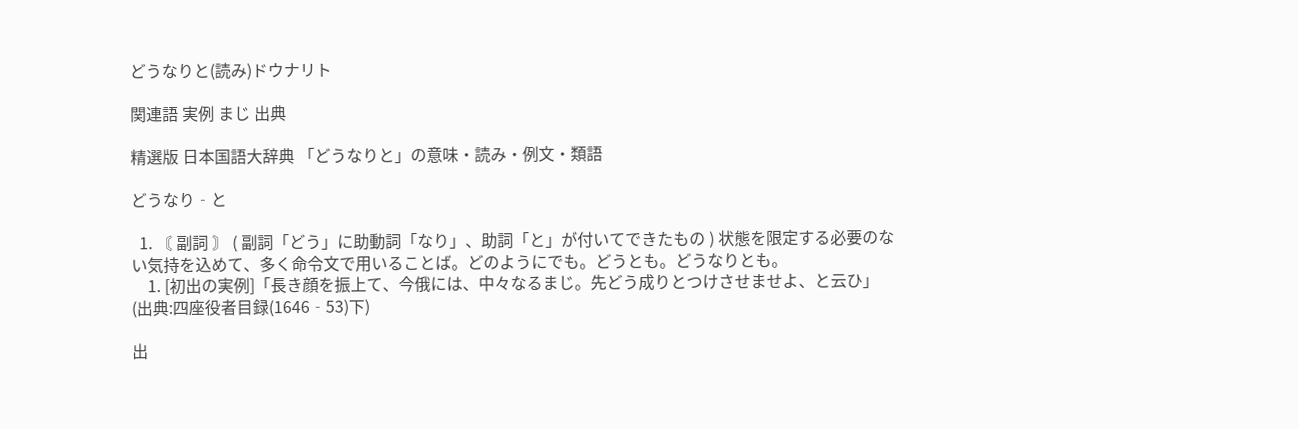どうなりと(読み)ドウナリト

関連語 実例 まじ 出典

精選版 日本国語大辞典 「どうなりと」の意味・読み・例文・類語

どうなり‐と

  1. 〘 副詞 〙 ( 副詞「どう」に助動詞「なり」、助詞「と」が付いてできたもの ) 状態を限定する必要のない気持を込めて、多く命令文で用いることば。どのようにでも。どうとも。どうなりとも。
    1. [初出の実例]「長き顔を振上て、今俄には、中々なるまじ。先どう成りとつけさせませよ、と云ひ」(出典:四座役者目録(1646‐53)下)

出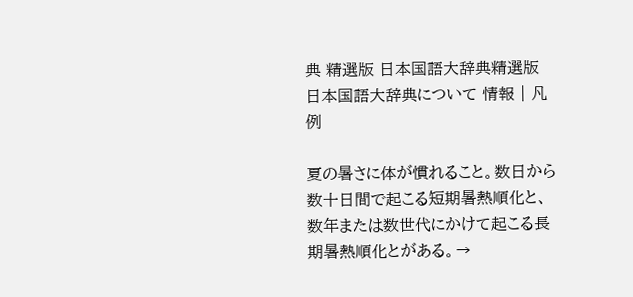典 精選版 日本国語大辞典精選版 日本国語大辞典について 情報 | 凡例

夏の暑さに体が慣れること。数日から数十日間で起こる短期暑熱順化と、数年または数世代にかけて起こる長期暑熱順化とがある。→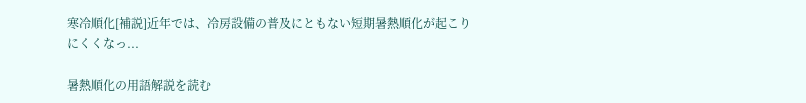寒冷順化[補説]近年では、冷房設備の普及にともない短期暑熱順化が起こりにくくなっ...

暑熱順化の用語解説を読む